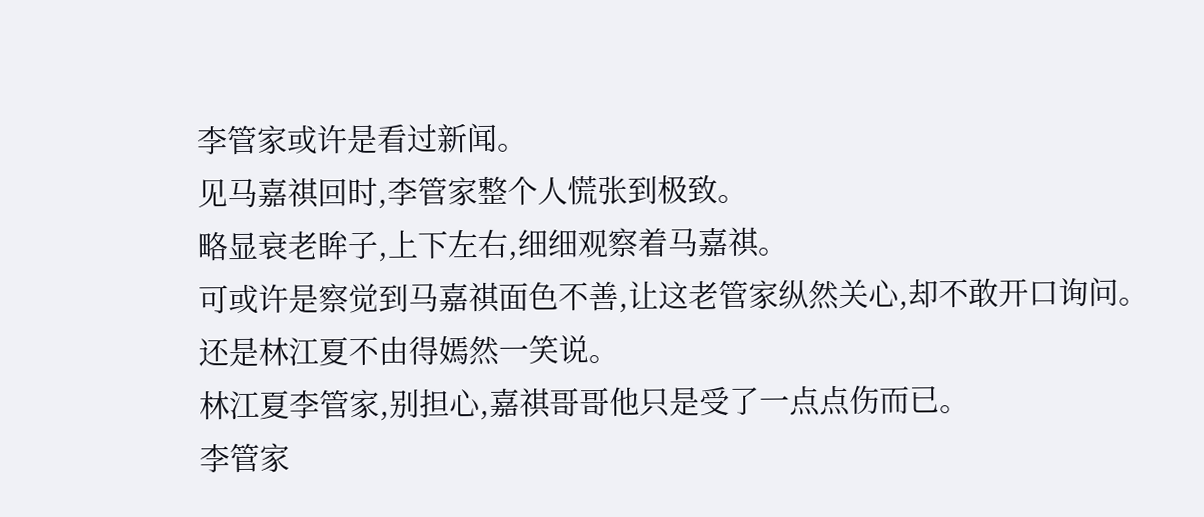李管家或许是看过新闻。
见马嘉祺回时,李管家整个人慌张到极致。
略显衰老眸子,上下左右,细细观察着马嘉祺。
可或许是察觉到马嘉祺面色不善,让这老管家纵然关心,却不敢开口询问。
还是林江夏不由得嫣然一笑说。
林江夏李管家,别担心,嘉祺哥哥他只是受了一点点伤而已。
李管家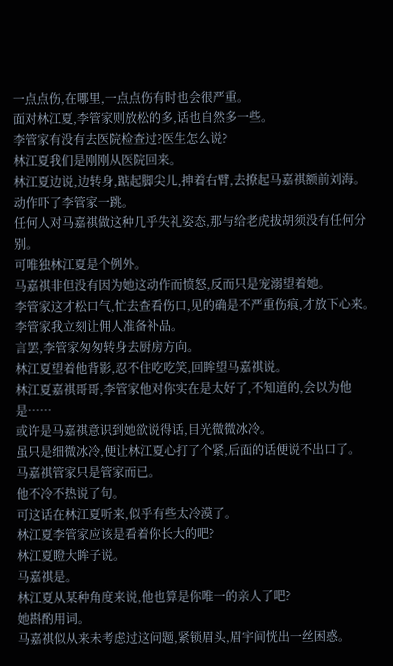一点点伤,在哪里,一点点伤有时也会很严重。
面对林江夏,李管家则放松的多,话也自然多一些。
李管家有没有去医院检查过?医生怎么说?
林江夏我们是刚刚从医院回来。
林江夏边说,边转身,踮起脚尖儿,抻着右臂,去撩起马嘉祺额前刘海。
动作吓了李管家一跳。
任何人对马嘉祺做这种几乎失礼姿态,那与给老虎拔胡须没有任何分别。
可唯独林江夏是个例外。
马嘉祺非但没有因为她这动作而愤怒,反而只是宠溺望着她。
李管家这才松口气,忙去查看伤口,见的确是不严重伤痕,才放下心来。
李管家我立刻让佣人准备补品。
言罢,李管家匆匆转身去厨房方向。
林江夏望着他背影,忍不住吃吃笑,回眸望马嘉祺说。
林江夏嘉祺哥哥,李管家他对你实在是太好了,不知道的,会以为他是……
或许是马嘉祺意识到她欲说得话,目光微微冰冷。
虽只是细微冰冷,便让林江夏心打了个紧,后面的话便说不出口了。
马嘉祺管家只是管家而已。
他不冷不热说了句。
可这话在林江夏听来,似乎有些太冷漠了。
林江夏李管家应该是看着你长大的吧?
林江夏瞪大眸子说。
马嘉祺是。
林江夏从某种角度来说,他也算是你唯一的亲人了吧?
她斟酌用词。
马嘉祺似从来未考虑过这问题,紧锁眉头,眉宇间恍出一丝困惑。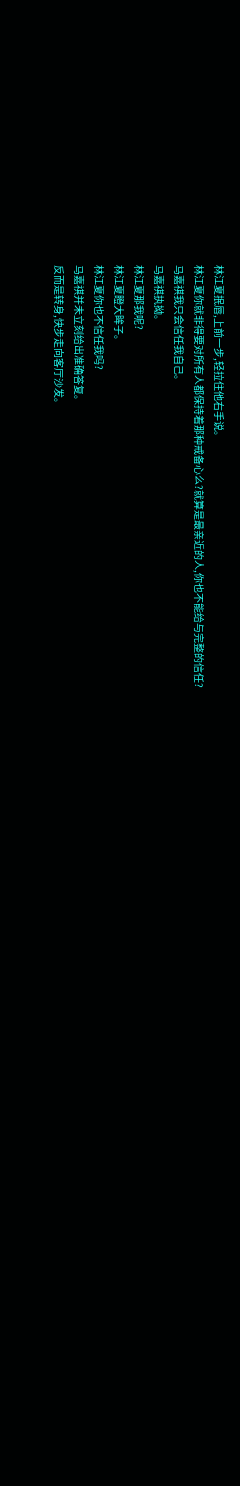林江夏抿唇,上前一步,轻拉住他右手说。
林江夏你就非得要对所有人都保持着那种戒备心么?就算是最亲近的人,你也不能给与完整的信任?
马嘉祺我只会信任我自己。
马嘉祺执拗。
林江夏那我呢?
林江夏瞪大眸子。
林江夏你也不信任我吗?
马嘉祺并未立刻给出准确答复。
反而是转身,快步走向客厅沙发。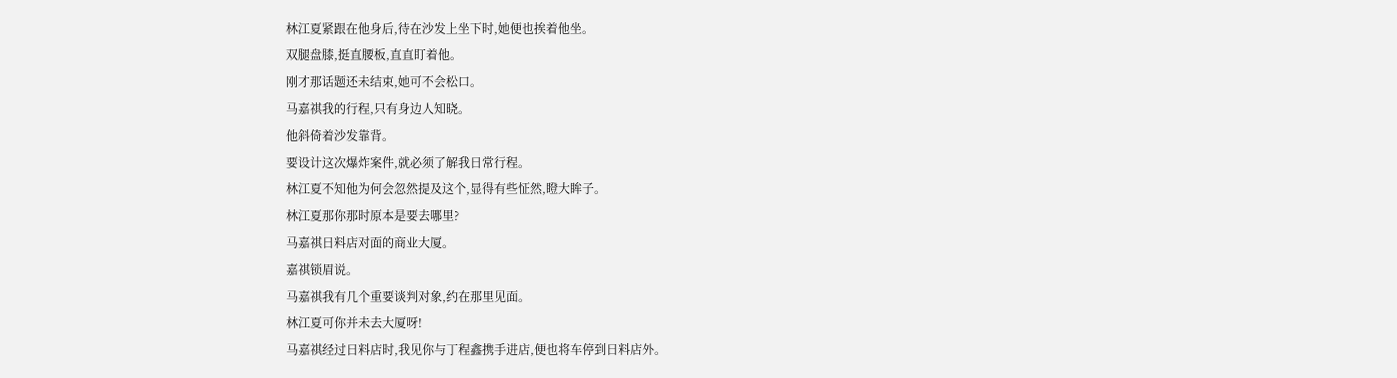林江夏紧跟在他身后,待在沙发上坐下时,她便也挨着他坐。
双腿盘膝,挺直腰板,直直盯着他。
刚才那话题还未结束,她可不会松口。
马嘉祺我的行程,只有身边人知晓。
他斜倚着沙发靠背。
要设计这次爆炸案件,就必须了解我日常行程。
林江夏不知他为何会忽然提及这个,显得有些怔然,瞪大眸子。
林江夏那你那时原本是要去哪里?
马嘉祺日料店对面的商业大厦。
嘉祺锁眉说。
马嘉祺我有几个重要谈判对象,约在那里见面。
林江夏可你并未去大厦呀!
马嘉祺经过日料店时,我见你与丁程鑫携手进店,便也将车停到日料店外。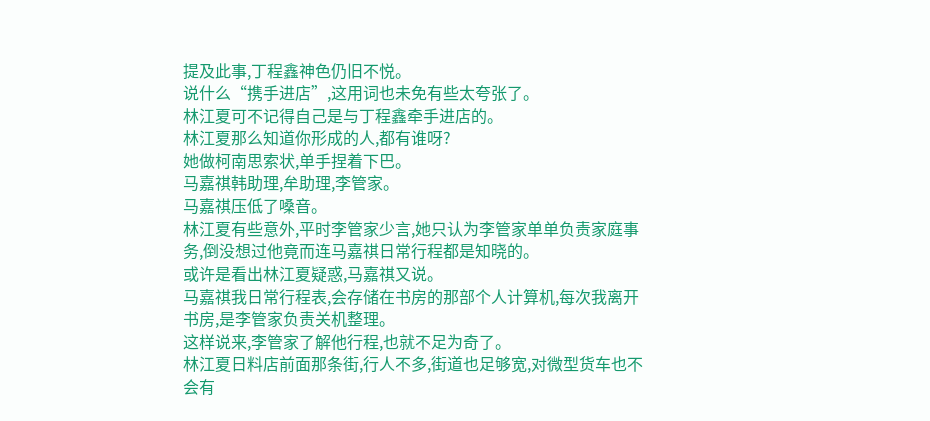提及此事,丁程鑫神色仍旧不悦。
说什么“携手进店”,这用词也未免有些太夸张了。
林江夏可不记得自己是与丁程鑫牵手进店的。
林江夏那么知道你形成的人,都有谁呀?
她做柯南思索状,单手捏着下巴。
马嘉祺韩助理,牟助理,李管家。
马嘉祺压低了嗓音。
林江夏有些意外,平时李管家少言,她只认为李管家单单负责家庭事务,倒没想过他竟而连马嘉祺日常行程都是知晓的。
或许是看出林江夏疑惑,马嘉祺又说。
马嘉祺我日常行程表,会存储在书房的那部个人计算机,每次我离开书房,是李管家负责关机整理。
这样说来,李管家了解他行程,也就不足为奇了。
林江夏日料店前面那条街,行人不多,街道也足够宽,对微型货车也不会有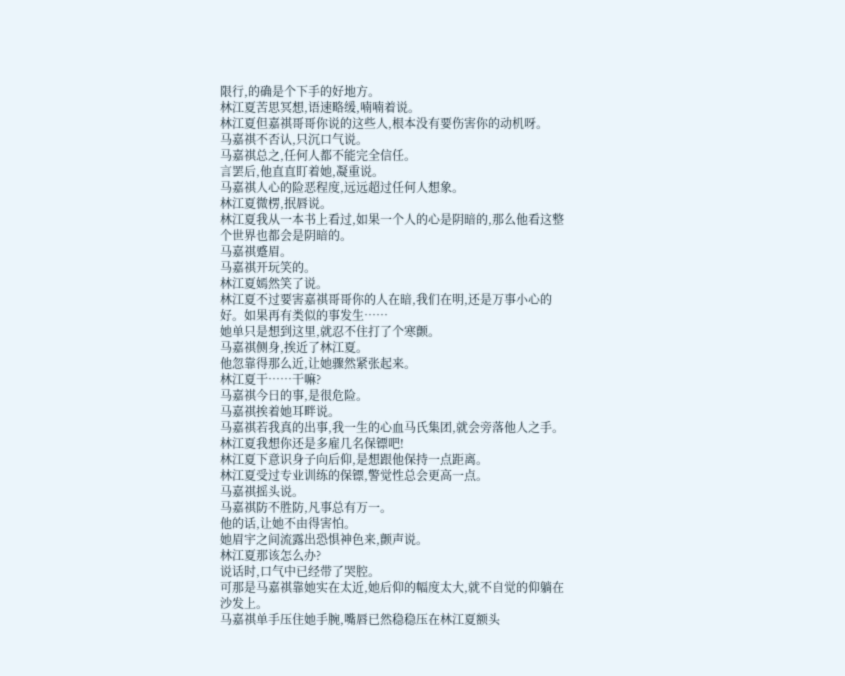限行,的确是个下手的好地方。
林江夏苦思冥想,语速略缓,喃喃着说。
林江夏但嘉祺哥哥你说的这些人,根本没有要伤害你的动机呀。
马嘉祺不否认,只沉口气说。
马嘉祺总之,任何人都不能完全信任。
言罢后,他直直盯着她,凝重说。
马嘉祺人心的险恶程度,远远超过任何人想象。
林江夏微楞,抿唇说。
林江夏我从一本书上看过,如果一个人的心是阴暗的,那么他看这整个世界也都会是阴暗的。
马嘉祺蹙眉。
马嘉祺开玩笑的。
林江夏嫣然笑了说。
林江夏不过要害嘉祺哥哥你的人在暗,我们在明,还是万事小心的好。如果再有类似的事发生……
她单只是想到这里,就忍不住打了个寒颤。
马嘉祺侧身,挨近了林江夏。
他忽靠得那么近,让她骤然紧张起来。
林江夏干……干嘛?
马嘉祺今日的事,是很危险。
马嘉祺挨着她耳畔说。
马嘉祺若我真的出事,我一生的心血马氏集团,就会旁落他人之手。
林江夏我想你还是多雇几名保镖吧!
林江夏下意识身子向后仰,是想跟他保持一点距离。
林江夏受过专业训练的保镖,警觉性总会更高一点。
马嘉祺摇头说。
马嘉祺防不胜防,凡事总有万一。
他的话,让她不由得害怕。
她眉宇之间流露出恐惧神色来,颤声说。
林江夏那该怎么办?
说话时,口气中已经带了哭腔。
可那是马嘉祺靠她实在太近,她后仰的幅度太大,就不自觉的仰躺在沙发上。
马嘉祺单手压住她手腕,嘴唇已然稳稳压在林江夏额头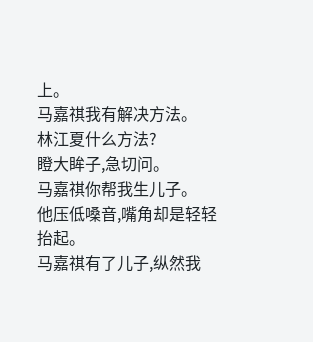上。
马嘉祺我有解决方法。
林江夏什么方法?
瞪大眸子,急切问。
马嘉祺你帮我生儿子。
他压低嗓音,嘴角却是轻轻抬起。
马嘉祺有了儿子,纵然我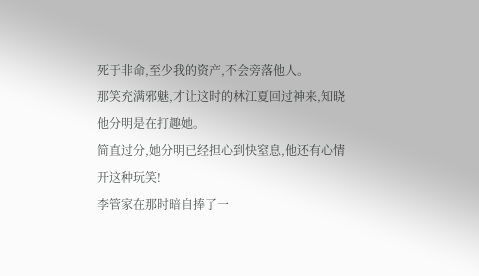死于非命,至少我的资产,不会旁落他人。
那笑充满邪魅,才让这时的林江夏回过神来,知晓他分明是在打趣她。
简直过分,她分明已经担心到快窒息,他还有心情开这种玩笑!
李管家在那时暗自捧了一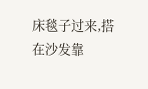床毯子过来,搭在沙发靠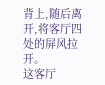背上,随后离开,将客厅四处的屏风拉开。
这客厅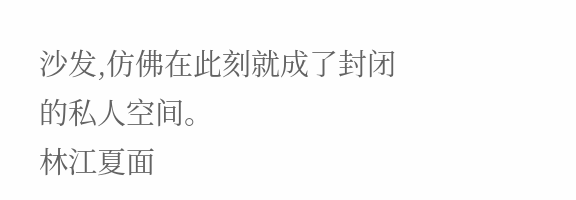沙发,仿佛在此刻就成了封闭的私人空间。
林江夏面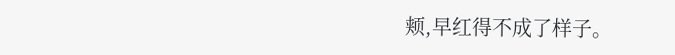颊,早红得不成了样子。